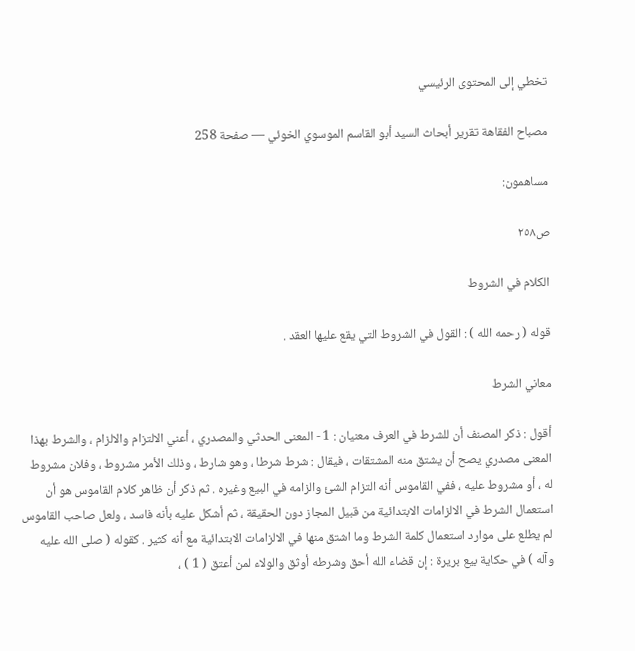تخطي إلى المحتوى الرئيسي

مصباح الفقاهة تقرير أبحاث السيد أبو القاسم الموسوي الخوئي — صفحة 258

مساهمون:

ص٢٥٨

الكلام في الشروط

قوله ( رحمه الله ) : القول في الشروط التي يقع عليها العقد .

معاني الشرط

أقول : ذكر المصنف أن للشرط في العرف معنيان : 1 - المعنى الحدثي والمصدري ، أعني الالتزام والالزام ، والشرط بهذا المعنى مصدري يصح أن يشتق منه المشتقات ، فيقال : شرط شرطا ، وهو شارط ، وذلك الأمر مشروط ، وفلان مشروط له ، أو مشروط عليه ، ففي القاموس أنه التزام الشئ والزامه في البيع وغيره . ثم ذكر أن ظاهر كلام القاموس هو أن استعمال الشرط في الالزامات الابتدائية من قبيل المجاز دون الحقيقة ، ثم أشكل عليه بأنه فاسد ، ولعل صاحب القاموس لم يطلع على موارد استعمال كلمة الشرط وما اشتق منها في الالزامات الابتدائية مع أنه كثير . كقوله ( صلى الله عليه وآله ) في حكاية بيع بريرة : إن قضاء الله أحق وشرطه أوثق والولاء لمن أعتق ( 1 ) ،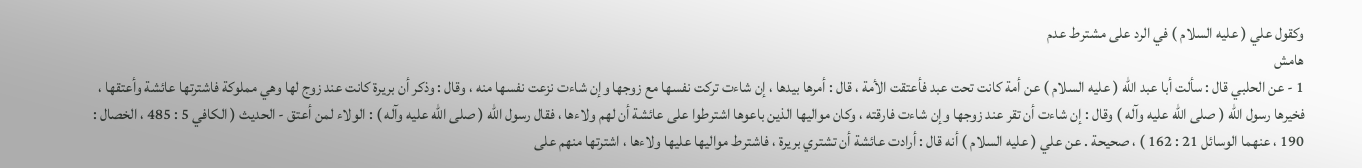وكقول علي ( عليه السلام ) في الرد على مشترط عدم
هامش
1 - عن الحلبي قال : سألت أبا عبد الله ( عليه السلام ) عن أمة كانت تحت عبد فأعتقت الأمة ، قال : أمرها بيدها ، إن شاءت تركت نفسها مع زوجها وإن شاءت نزعت نفسها منه ، وقال : وذكر أن بريرة كانت عند زوج لها وهي مملوكة فاشترتها عائشة وأعتقها ، فخيرها رسول الله ( صلى الله عليه وآله ) وقال : إن شاءت أن تقر عند زوجها وإن شاءت فارقته ، وكان مواليها الذين باعوها اشترطوا على عائشة أن لهم ولاءها ، فقال رسول الله ( صلى الله عليه وآله ) : الولاء لمن أعتق - الحديث ( الكافي 5 : 485 ، الخصال : 190 ، عنهما الوسائل 21 : 162 ) ، صحيحة . عن علي ( عليه السلام ) أنه قال : أرادت عائشة أن تشتري بريرة ، فاشترط مواليها عليها ولاءها ، اشترتها منهم على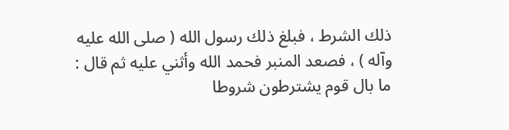ذلك الشرط ، فبلغ ذلك رسول الله ( صلى الله عليه وآله ) ، فصعد المنبر فحمد الله وأثني عليه ثم قال : ما بال قوم يشترطون شروطا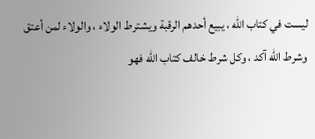ليست في كتاب الله ، يبيع أحدهم الرقبة ويشترط الولاء ، والولاء لمن أعتق وشرط الله آكد ، وكل شرط خالف كتاب الله فهو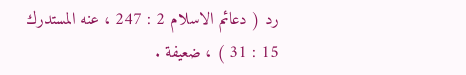رد ( دعائم الاسلام 2 : 247 ، عنه المستدرك 15 : 31 ) ، ضعيفة .